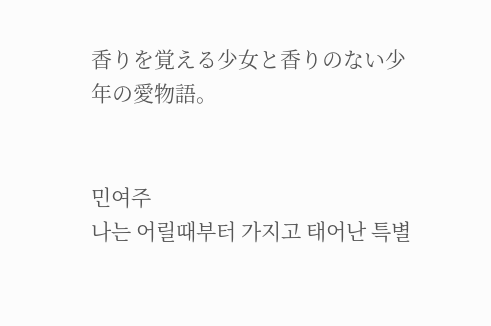香りを覚える少女と香りのない少年の愛物語。


민여주
나는 어릴때부터 가지고 태어난 특별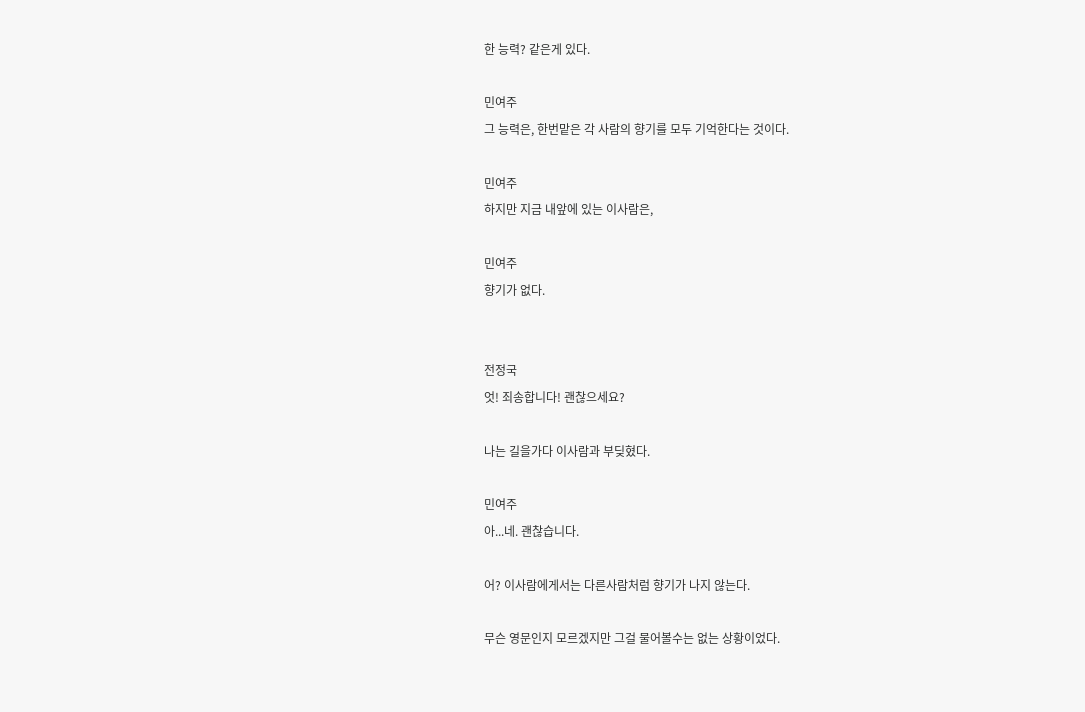한 능력? 같은게 있다.

민여주
그 능력은, 한번맡은 각 사람의 향기를 모두 기억한다는 것이다.

민여주
하지만 지금 내앞에 있는 이사람은,

민여주
향기가 없다.


전정국
엇! 죄송합니다! 괜찮으세요?

나는 길을가다 이사람과 부딪혔다.

민여주
아...네. 괜찮습니다.

어? 이사람에게서는 다른사람처럼 향기가 나지 않는다.

무슨 영문인지 모르겠지만 그걸 물어볼수는 없는 상황이었다.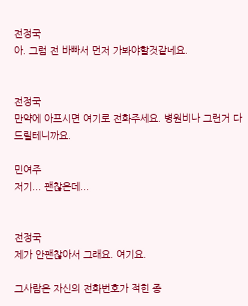전정국
아. 그럼 전 바빠서 먼저 가봐야할것같네요.


전정국
만약에 아프시면 여기로 전화주세요. 병원비나 그런거 다 드릴테니까요.

민여주
저기... 괜찮은데...


전정국
제가 안괜찮아서 그래요. 여기요.

그사람은 자신의 전화번호가 적힌 종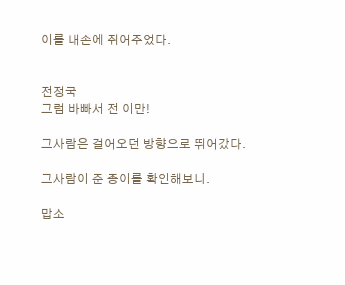이를 내손에 쥐어주었다.


전정국
그럼 바빠서 전 이만!

그사람은 걸어오던 방향으로 뛰어갔다.

그사람이 준 종이를 확인해보니.

맙소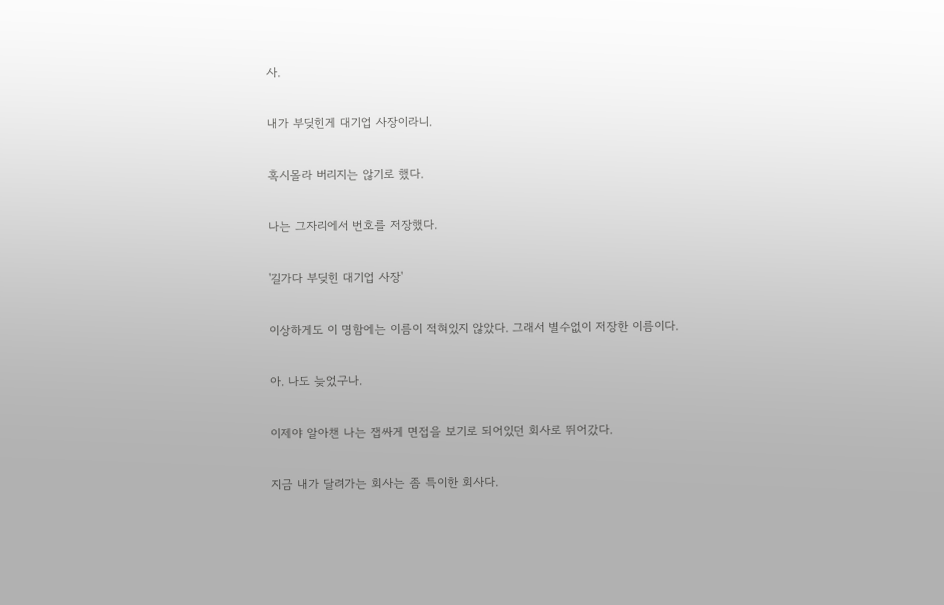사.

내가 부딪힌게 대기업 사장이라니.

혹시몰라 버리지는 않기로 했다.

나는 그자리에서 번호를 저장했다.

'길가다 부딪힌 대기업 사장'

이상하게도 이 명함에는 이름이 적혀있지 않았다. 그래서 별수없이 저장한 이름이다.

아. 나도 늦었구나.

이제야 알아챈 나는 잽싸게 면접을 보기로 되어있던 회사로 뛰어갔다.

지금 내가 달려가는 회사는 좀 특이한 회사다.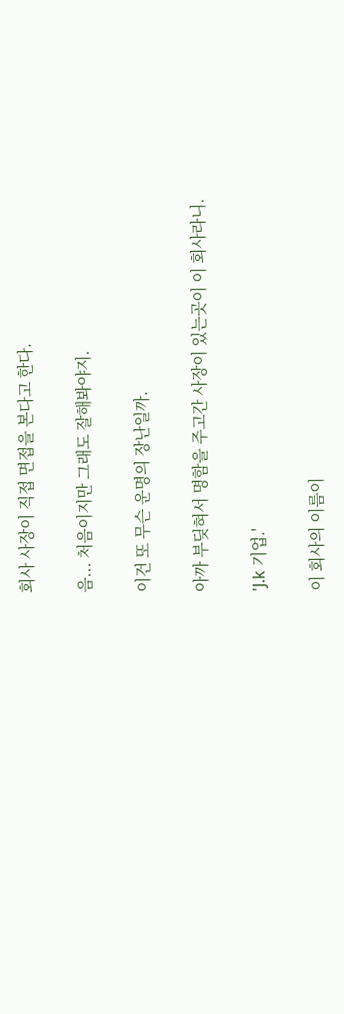회사 사장이 직접 면접을 본다고 한다.

음... 처음이지만 그래도 잘해봐야지.

이건 또 무슨 운명의 장난일까.

아까 부딪혀서 명함을 주고간 사장이 있는곳이 이 회사라니.

'J.k 기업.'

이 회사의 이름이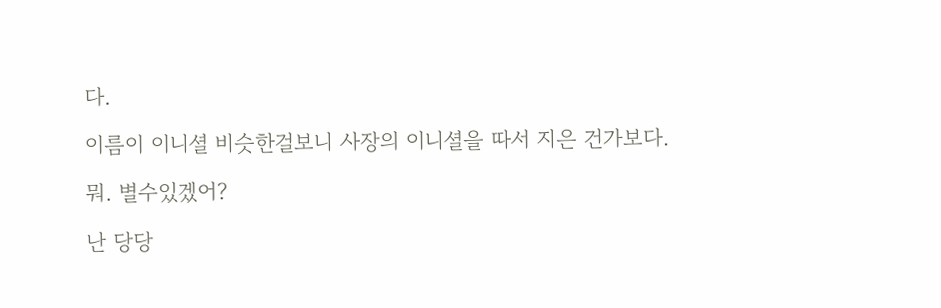다.

이름이 이니셜 비슷한걸보니 사장의 이니셜을 따서 지은 건가보다.

뭐. 별수있겠어?

난 당당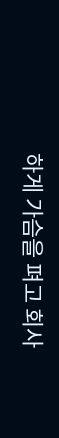하게 가슴을 펴고 회사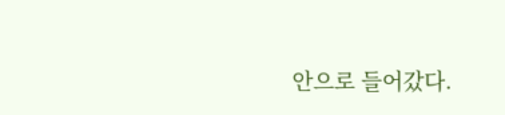안으로 들어갔다.